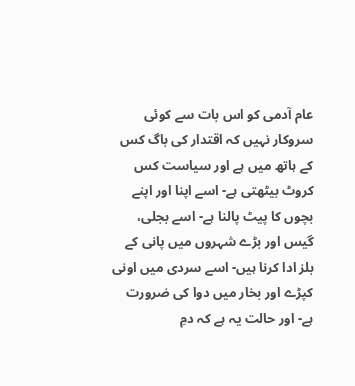عام آدمی کو اس بات سے کوئی سروکار نہیں کہ اقتدار کی باگ کس کے ہاتھ میں ہے اور سیاست کس کروٹ بیٹھتی ہے- اسے اپنا اور اپنے بچوں کا پیٹ پالنا ہے- اسے بجلی، گیس اور بڑے شہروں میں پانی کے بلز ادا کرنا ہیں- اسے سردی میں اونی کپڑے اور بخار میں دوا کی ضرورت ہے- اور حالت یہ ہے کہ دمِ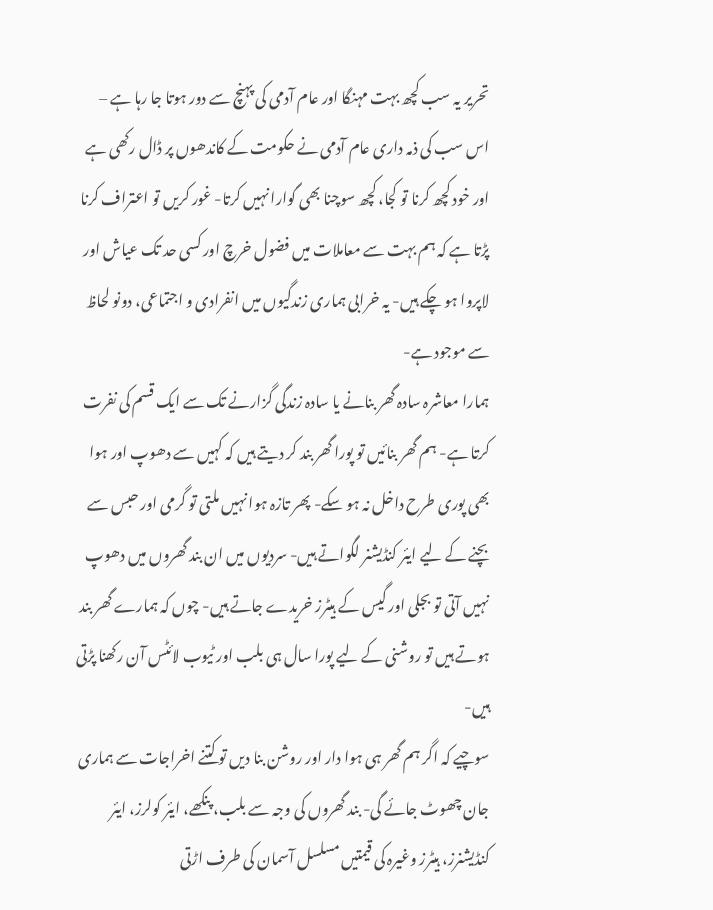تحریر یہ سب کچھ بہت مہنگا اور عام آدمی کی پہنچ سے دور ہوتا جا رہا ہے –
اس سب کی ذمہ داری عام آدمی نے حکومت کے کاندھوں پر ڈال رکھی ہے اور خود کچھ کرنا تو کجا، کچھ سوچنا بھی گوارا نہیں کرتا- غور کریں تو اعتراف کرنا پڑتا ہے کہ ہم بہت سے معاملات میں فضول خرچ اور کسی حد تک عیاش اور لاپروا ہو چکے ہیں- یہ خرابی ہماری زندگیوں میں انفرادی و اجتماعی، دونو لحاظ سے موجود ہے-
ہمارا معاشرہ سادہ گھر بنانے یا سادہ زندگی گزارنے تک سے ایک قسم کی نفرت کرتا ہے- ہم گھر بنائیں تو پورا گھر بند کر دیتے ہیں کہ کہیں سے دھوپ اور ہوا بھی پوری طرح داخل نہ ہو سکے- پھر تازہ ہوا نہیں ملتی تو گرمی اور حبس سے بچنے کے لیے ایئر کنڈیشنر لگواتے ہیں- سردیوں میں ان بند گھروں میں دھوپ نہیں آتی تو بجلی اور گیس کے ہیٹرز خریدے جاتے ہیں- چوں کہ ہمارے گھر بند ہوتے ہیں تو روشنی کے لیے پورا سال ہی بلب اور ٹیوب لائٹس آن رکھنا پڑتی ہیں-
سوچیے کہ اگر ہم گھر ہی ہوا دار اور روشن بنا دیں تو کتنے اخراجات سے ہماری جان چھوٹ جائے گی- بند گھروں کی وجہ سے بلب، پنکھے، ایئر کولرز، ایئر کنڈیشنرز، ہیٹرز وغیرہ کی قیمتیں مسلسل آسمان کی طرف اڑتی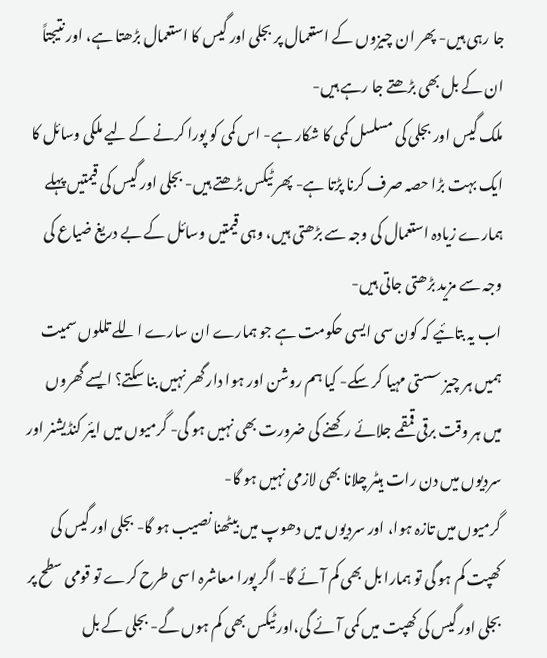جا رہی ہیں- پھر ان چیزوں کے استعمال پر بجلی اور گیس کا استعمال بڑھتا ہے، اور نتیجتاً ان کے بل بھی بڑھتے جا رہے ہیں-
ملک گیس اور بجلی کی مسلسل کمی کا شکار ہے- اس کمی کو پورا کرنے کے لیے ملکی وسائل کا ایک بہت بڑا حصہ صرف کرنا پڑتا ہے- پھر ٹیکس بڑھتے ہیں- بجلی اور گیس کی قیمتیں پہلے ہمارے زیادہ استعمال کی وجہ سے بڑھتی ہیں، وہی قیمتیں وسائل کے بے دریغ ضیاع کی وجہ سے مزید بڑھتی جاتی ہیں-
اب یہ بتائیے کہ کون سی ایسی حکومت ہے جو ہمارے ان سارے اللے تللوں سمیت ہمیں ہر چیز سستی مہیا کر سکے- کیا ہم روشن اور ہوا دار گھر نہیں بنا سکتے؟ ایسے گھروں میں ہر وقت برقی قمقمے جلائے رکھنے کی ضرورت بھی نہیں ہو گی- گرمیوں میں ایئر کنڈیشنر اور سردیوں میں دن رات ہیٹر چلانا بھی لازمی نہیں ہو گا-
گرمیوں میں تازہ ہوا، اور سردیوں میں دھوپ میں بیٹھنا نصیب ہو گا- بجلی اور گیس کی کھپت کم ہو گی تو ہمارا بل بھی کم آئے گا- اگر پورا معاشرہ اسی طرح کرے تو قومی سطح پر بجلی اور گیس کی کھپت میں کمی آئے گی،اور ٹیکس بھی کم ہوں گے- بجلی کے بل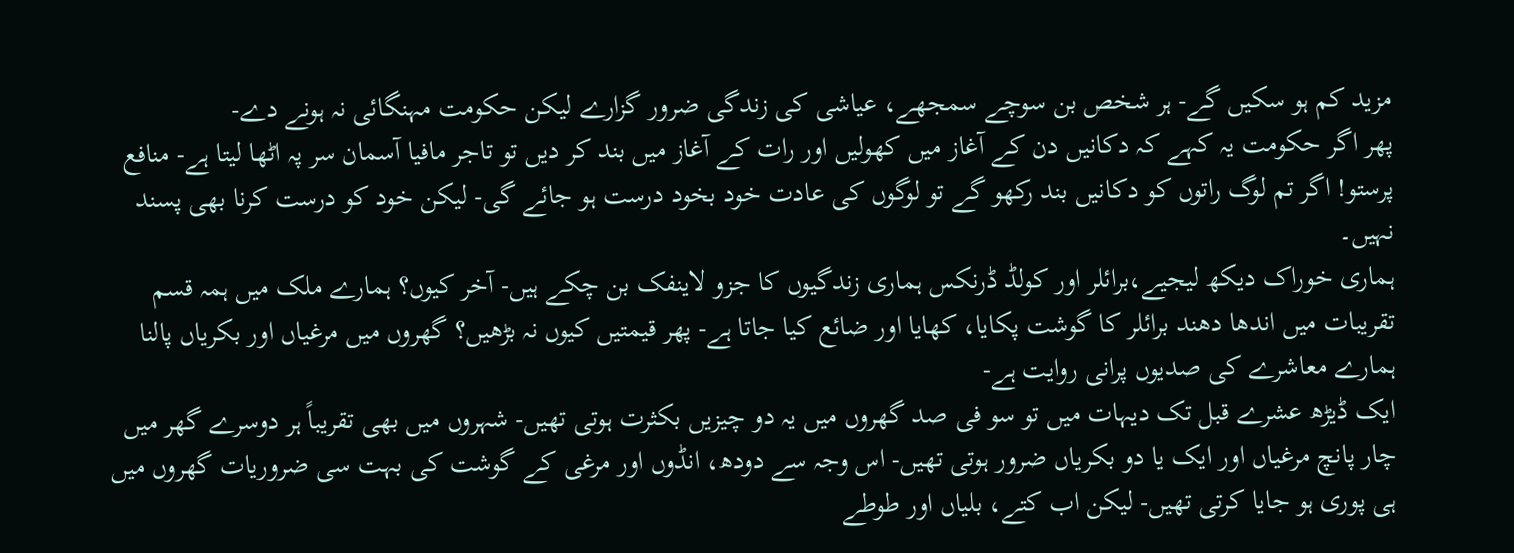مزید کم ہو سکیں گے- ہر شخص بن سوچے سمجھے، عیاشی کی زندگی ضرور گزارے لیکن حکومت مہنگائی نہ ہونے دے-
پھر اگر حکومت یہ کہے کہ دکانیں دن کے آغاز میں کھولیں اور رات کے آغاز میں بند کر دیں تو تاجر مافیا آسمان سر پہ اٹھا لیتا ہے- منافع پرستو! اگر تم لوگ راتوں کو دکانیں بند رکھو گے تو لوگوں کی عادت خود بخود درست ہو جائے گی- لیکن خود کو درست کرنا بھی پسند نہیں۔
ہماری خوراک دیکھ لیجیے،برائلر اور کولڈ ڈرنکس ہماری زندگیوں کا جزو لاینفک بن چکے ہیں- آخر کیوں؟ ہمارے ملک میں ہمہ قسم تقریبات میں اندھا دھند برائلر کا گوشت پکایا، کھایا اور ضائع کیا جاتا ہے- پھر قیمتیں کیوں نہ بڑھیں؟ گھروں میں مرغیاں اور بکریاں پالنا ہمارے معاشرے کی صدیوں پرانی روایت ہے-
ایک ڈیڑھ عشرے قبل تک دیہات میں تو سو فی صد گھروں میں یہ دو چیزیں بکثرت ہوتی تھیں- شہروں میں بھی تقریباً ہر دوسرے گھر میں چار پانچ مرغیاں اور ایک یا دو بکریاں ضرور ہوتی تھیں- اس وجہ سے دودھ، انڈوں اور مرغی کے گوشت کی بہت سی ضروریات گھروں میں ہی پوری ہو جایا کرتی تھیں- لیکن اب کتے، بلیاں اور طوطے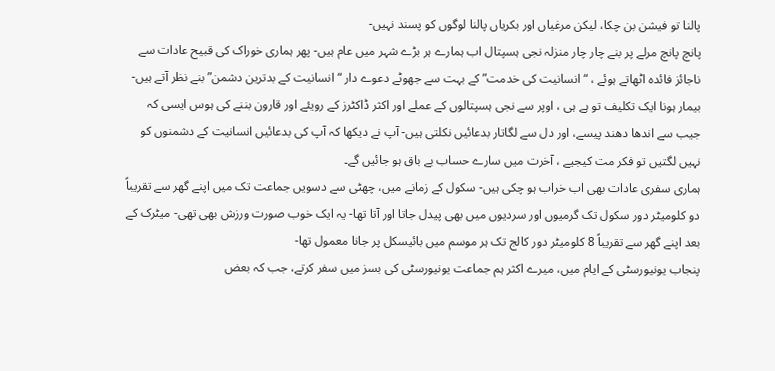پالنا تو فیشن بن چکا، لیکن مرغیاں اور بکریاں پالنا لوگوں کو پسند نہیں-
پانچ پانچ مرلے پر بنے چار چار منزلہ نجی ہسپتال اب ہمارے ہر بڑے شہر میں عام ہیں- پھر ہماری خوراک کی قبیح عادات سے ناجائز فائدہ اٹھاتے ہوئے ، “انسانیت کی خدمت” کے بہت سے جھوٹے دعوے دار “انسانیت کے بدترین دشمن” بنے نظر آتے ہیں- بیمار ہونا ایک تکلیف تو ہے ہی ، اوپر سے نجی ہسپتالوں کے عملے اور اکثر ڈاکٹرز کے رویئے اور قارون بننے کی ہوس ایسی کہ جیب سے اندھا دھند پیسے، اور دل سے لگاتار بدعائیں نکلتی ہیں- آپ نے دیکھا کہ آپ کی بدعائیں انسانیت کے دشمنوں کو نہیں لگتیں تو فکر مت کیجیے ، آخرت میں سارے حساب بے باق ہو جائیں گے۔
ہماری سفری عادات بھی اب خراب ہو چکی ہیں- سکول کے زمانے میں، چھٹی سے دسویں جماعت تک میں اپنے گھر سے تقریباً دو کلومیٹر دور سکول تک گرمیوں اور سردیوں میں بھی پیدل جاتا اور آتا تھا- یہ ایک خوب صورت ورزش بھی تھی- میٹرک کے بعد اپنے گھر سے تقریباً 8 کلومیٹر دور کالج تک ہر موسم میں بائیسکل پر جانا معمول تھا-
پنجاب یونیورسٹی کے ایام میں، میرے اکثر ہم جماعت یونیورسٹی کی بسز میں سفر کرتے، جب کہ بعض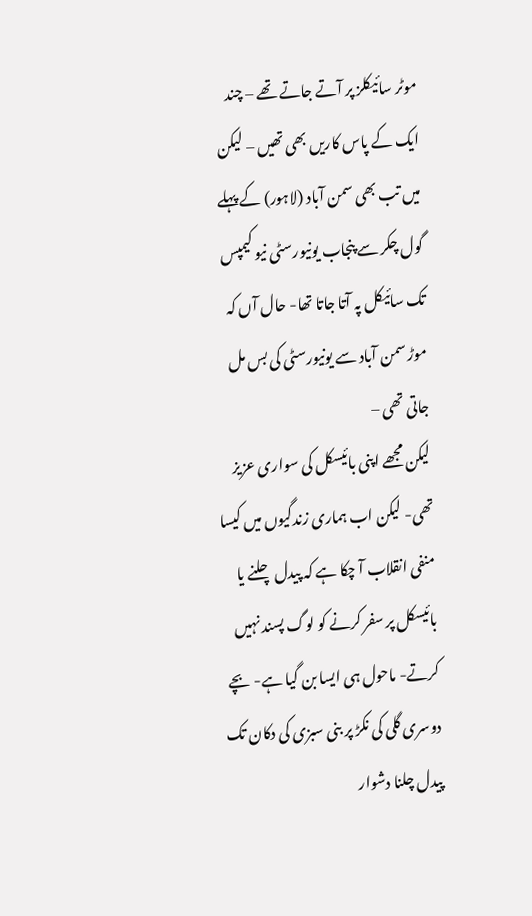موٹر سائیکلز پر آتے جاتے تھے – چند ایک کے پاس کاریں بھی تھیں – لیکن میں تب بھی سمن آباد (لاہور) کے پہلے گول چکر سے پنجاب یونیورسٹی نیو کیمپس تک سائیکل پہ آتا جاتا تھا- حال آں کہ موڑ سمن آباد سے یونیورسٹی کی بس مل جاتی تھی –
لیکن مجھے اپنی بائیسکل کی سواری عزیز تھی- لیکن اب ہماری زندگیوں میں کیسا منفی انقلاب آ چکا ہے کہ پیدل چلنے یا بائیسکل پر سفر کرنے کو لوگ پسند نہیں کرتے- ماحول ہی ایسا بن گیا ہے- بچے دوسری گلی کی نکڑ پر بنی سبزی کی دکان تک پیدل چلنا دشوار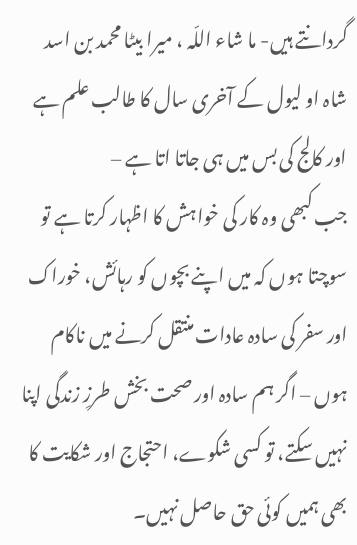گردانتے ہیں- ما شاء اللّہ ، میرا بیٹا محمد بن اسد شاہ او لیول کے آخری سال کا طالب علم ہے اور کالج کی بس میں ہی جاتا اتا ہے –
جب کبھی وہ کار کی خواہش کا اظہار کرتا ہے تو سوچتا ہوں کہ میں اپنے بچوں کو رہائش، خوراک اور سفر کی سادہ عادات منتقل کرنے میں ناکام ہوں – اگر ہم سادہ اور صحت بخش طرزِ زندگی اپنا نہیں سکتے، تو کسی شکوے، احتجاج اور شکایت کا بھی ہمیں کوئی حق حاصل نہیں۔